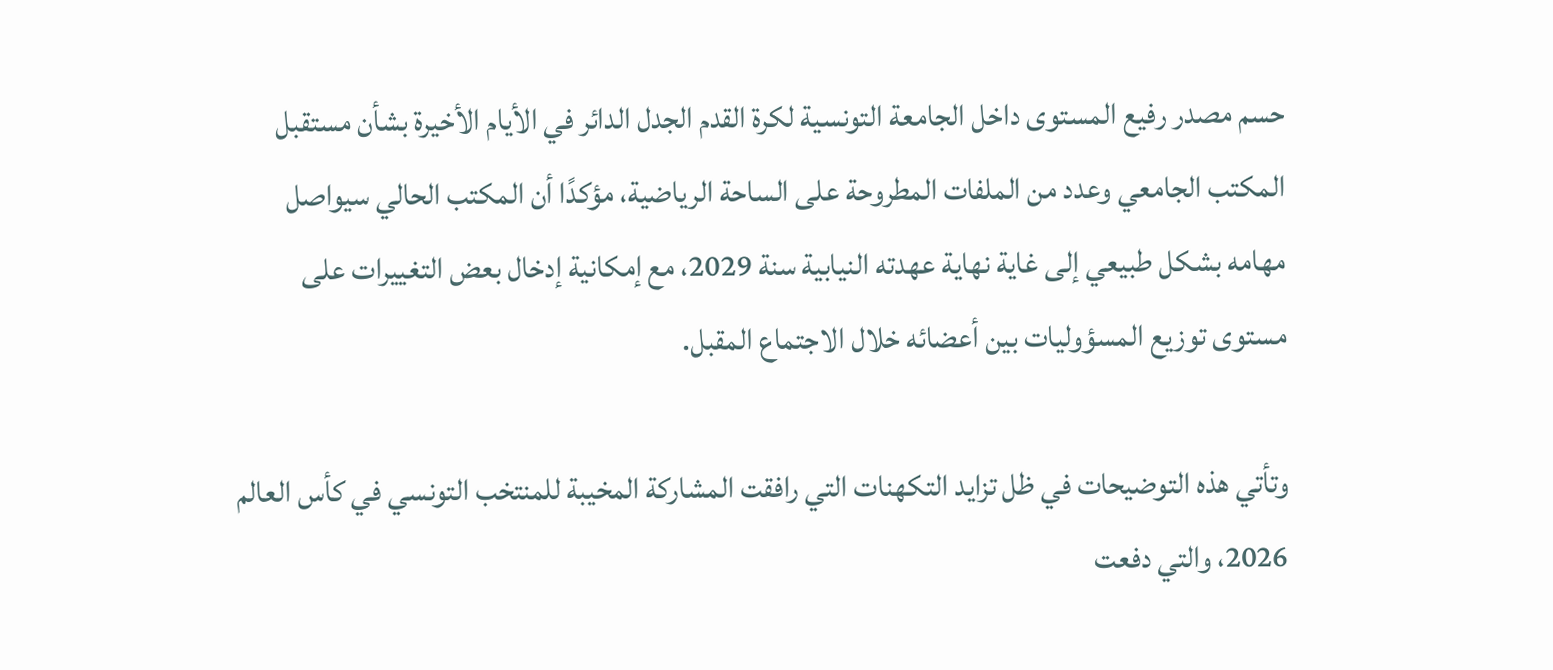حسم مصدر رفيع المستوى داخل الجامعة التونسية لكرة القدم الجدل الدائر في الأيام الأخيرة بشأن مستقبل المكتب الجامعي وعدد من الملفات المطروحة على الساحة الرياضية، مؤكدًا أن المكتب الحالي سيواصل مهامه بشكل طبيعي إلى غاية نهاية عهدته النيابية سنة 2029، مع إمكانية إدخال بعض التغييرات على مستوى توزيع المسؤوليات بين أعضائه خلال الاجتماع المقبل.

وتأتي هذه التوضيحات في ظل تزايد التكهنات التي رافقت المشاركة المخيبة للمنتخب التونسي في كأس العالم 2026، والتي دفعت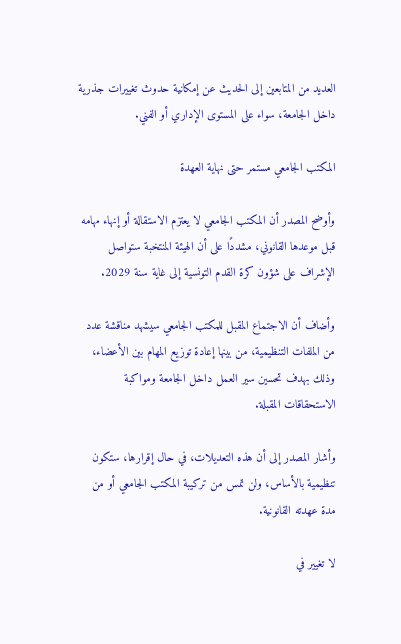العديد من المتابعين إلى الحديث عن إمكانية حدوث تغييرات جذرية داخل الجامعة، سواء على المستوى الإداري أو الفني.

المكتب الجامعي مستمر حتى نهاية العهدة

وأوضح المصدر أن المكتب الجامعي لا يعتزم الاستقالة أو إنهاء مهامه قبل موعدها القانوني، مشددًا على أن الهيئة المنتخبة ستواصل الإشراف على شؤون كرة القدم التونسية إلى غاية سنة 2029.

وأضاف أن الاجتماع المقبل للمكتب الجامعي سيشهد مناقشة عدد من الملفات التنظيمية، من بينها إعادة توزيع المهام بين الأعضاء، وذلك بهدف تحسين سير العمل داخل الجامعة ومواكبة الاستحقاقات المقبلة.

وأشار المصدر إلى أن هذه التعديلات، في حال إقرارها، ستكون تنظيمية بالأساس، ولن تمس من تركيبة المكتب الجامعي أو من مدة عهدته القانونية.

لا تغيير في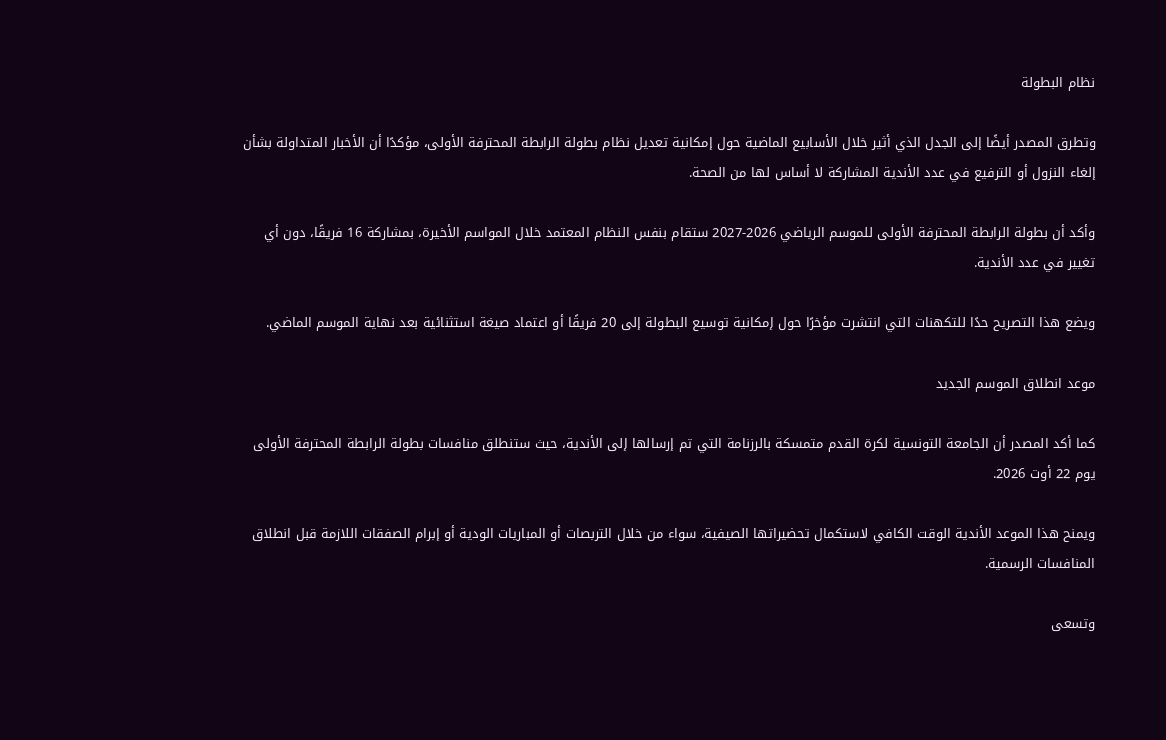نظام البطولة

وتطرق المصدر أيضًا إلى الجدل الذي أثير خلال الأسابيع الماضية حول إمكانية تعديل نظام بطولة الرابطة المحترفة الأولى، مؤكدًا أن الأخبار المتداولة بشأن إلغاء النزول أو الترفيع في عدد الأندية المشاركة لا أساس لها من الصحة.

وأكد أن بطولة الرابطة المحترفة الأولى للموسم الرياضي 2026-2027 ستقام بنفس النظام المعتمد خلال المواسم الأخيرة، بمشاركة 16 فريقًا، دون أي تغيير في عدد الأندية.

ويضع هذا التصريح حدًا للتكهنات التي انتشرت مؤخرًا حول إمكانية توسيع البطولة إلى 20 فريقًا أو اعتماد صيغة استثنائية بعد نهاية الموسم الماضي.

موعد انطلاق الموسم الجديد

كما أكد المصدر أن الجامعة التونسية لكرة القدم متمسكة بالرزنامة التي تم إرسالها إلى الأندية، حيث ستنطلق منافسات بطولة الرابطة المحترفة الأولى يوم 22 أوت 2026.

ويمنح هذا الموعد الأندية الوقت الكافي لاستكمال تحضيراتها الصيفية، سواء من خلال التربصات أو المباريات الودية أو إبرام الصفقات اللازمة قبل انطلاق المنافسات الرسمية.

وتسعى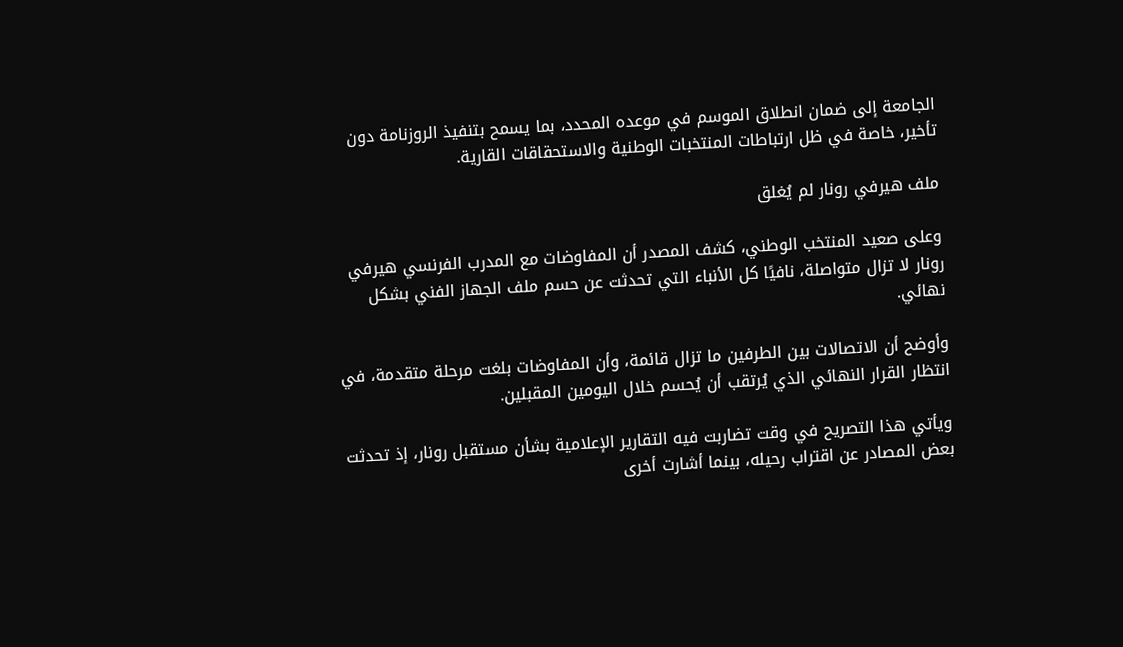الجامعة إلى ضمان انطلاق الموسم في موعده المحدد، بما يسمح بتنفيذ الروزنامة دون تأخير، خاصة في ظل ارتباطات المنتخبات الوطنية والاستحقاقات القارية.

ملف هيرفي رونار لم يُغلق

وعلى صعيد المنتخب الوطني، كشف المصدر أن المفاوضات مع المدرب الفرنسي هيرفي رونار لا تزال متواصلة، نافيًا كل الأنباء التي تحدثت عن حسم ملف الجهاز الفني بشكل نهائي.

وأوضح أن الاتصالات بين الطرفين ما تزال قائمة، وأن المفاوضات بلغت مرحلة متقدمة، في انتظار القرار النهائي الذي يُرتقب أن يُحسم خلال اليومين المقبلين.

ويأتي هذا التصريح في وقت تضاربت فيه التقارير الإعلامية بشأن مستقبل رونار، إذ تحدثت بعض المصادر عن اقتراب رحيله، بينما أشارت أخرى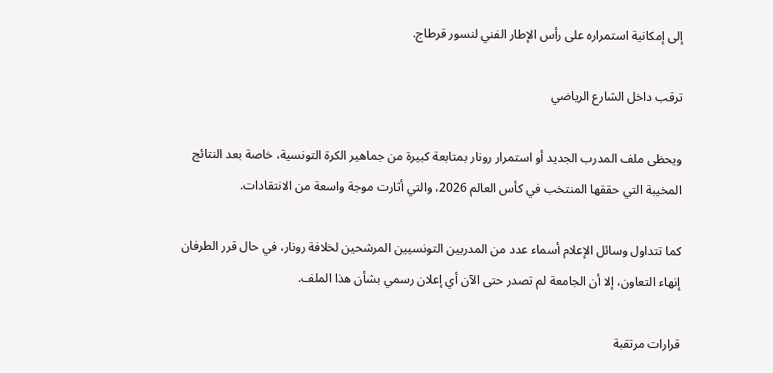إلى إمكانية استمراره على رأس الإطار الفني لنسور قرطاج.

ترقب داخل الشارع الرياضي

ويحظى ملف المدرب الجديد أو استمرار رونار بمتابعة كبيرة من جماهير الكرة التونسية، خاصة بعد النتائج المخيبة التي حققها المنتخب في كأس العالم 2026، والتي أثارت موجة واسعة من الانتقادات.

كما تتداول وسائل الإعلام أسماء عدد من المدربين التونسيين المرشحين لخلافة رونار، في حال قرر الطرفان إنهاء التعاون، إلا أن الجامعة لم تصدر حتى الآن أي إعلان رسمي بشأن هذا الملف.

قرارات مرتقبة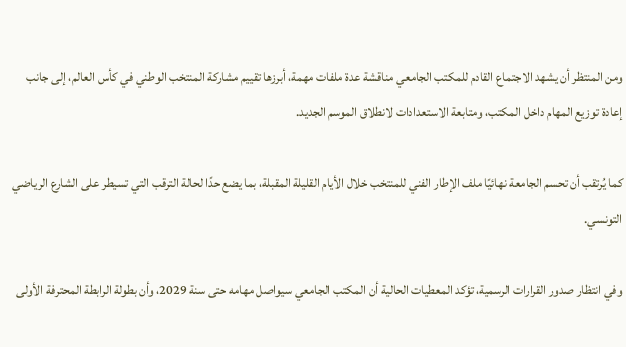ومن المنتظر أن يشهد الاجتماع القادم للمكتب الجامعي مناقشة عدة ملفات مهمة، أبرزها تقييم مشاركة المنتخب الوطني في كأس العالم، إلى جانب إعادة توزيع المهام داخل المكتب، ومتابعة الاستعدادات لانطلاق الموسم الجديد.

كما يُرتقب أن تحسم الجامعة نهائيًا ملف الإطار الفني للمنتخب خلال الأيام القليلة المقبلة، بما يضع حدًا لحالة الترقب التي تسيطر على الشارع الرياضي التونسي.

وفي انتظار صدور القرارات الرسمية، تؤكد المعطيات الحالية أن المكتب الجامعي سيواصل مهامه حتى سنة 2029، وأن بطولة الرابطة المحترفة الأولى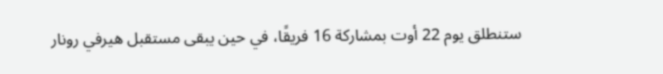ستنطلق يوم 22 أوت بمشاركة 16 فريقًا، في حين يبقى مستقبل هيرفي رونار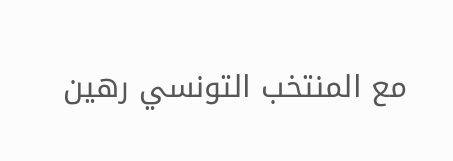مع المنتخب التونسي رهين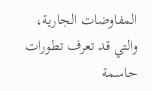المفاوضات الجارية، والتي قد تعرف تطورات حاسمة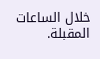خلال الساعات المقبلة.